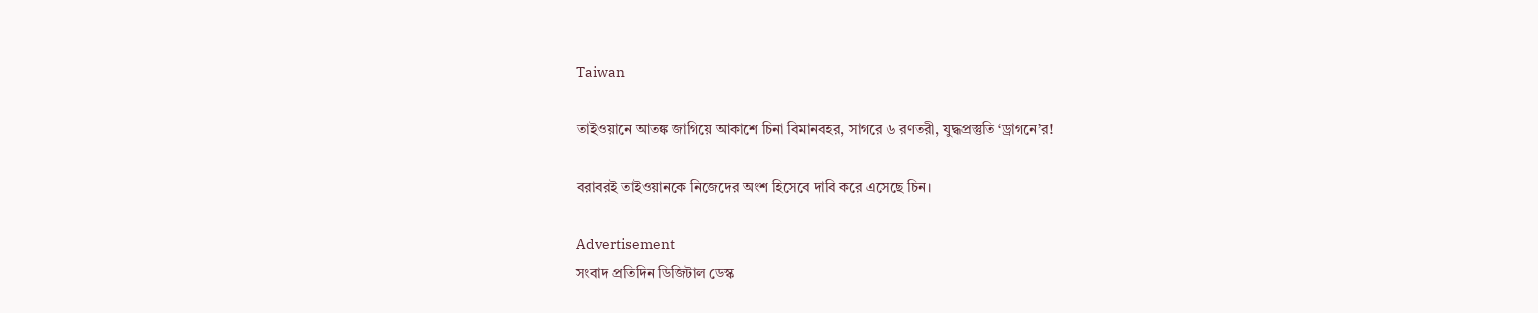Taiwan

তাইওয়ানে আতঙ্ক জাগিয়ে আকাশে চিনা বিমানবহর, সাগরে ৬ রণতরী, যুদ্ধপ্রস্তুতি ‘ড্রাগনে’র!

বরাবরই তাইওয়ানকে নিজেদের অংশ হিসেবে দাবি করে এসেছে চিন।

Advertisement
সংবাদ প্রতিদিন ডিজিটাল ডেস্ক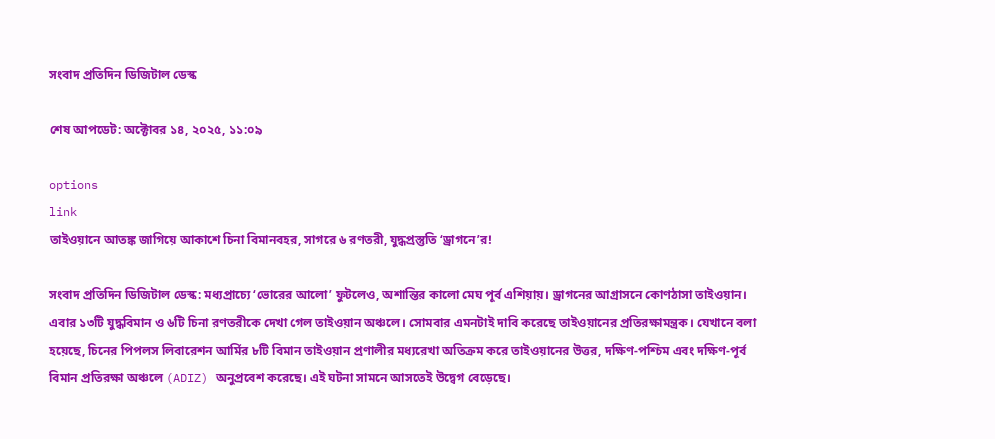সংবাদ প্রতিদিন ডিজিটাল ডেস্ক

শেষ আপডেট: অক্টোবর ১৪, ২০২৫, ১১:০৯

options
link
তাইওয়ানে আতঙ্ক জাগিয়ে আকাশে চিনা বিমানবহর, সাগরে ৬ রণতরী, যুদ্ধপ্রস্তুতি ‘ড্রাগনে’র!

সংবাদ প্রতিদিন ডিজিটাল ডেস্ক: মধ্যপ্রাচ্যে ‘ভোরের আলো’ ফুটলেও, অশান্তির কালো মেঘ পূর্ব এশিয়ায়। ড্রাগনের আগ্রাসনে কোণঠাসা তাইওয়ান। এবার ১৩টি যুদ্ধবিমান ও ৬টি চিনা রণতরীকে দেখা গেল তাইওয়ান অঞ্চলে। সোমবার এমনটাই দাবি করেছে তাইওয়ানের প্রতিরক্ষামন্ত্রক। যেখানে বলা হয়েছে, চিনের পিপলস লিবারেশন আর্মির ৮টি বিমান তাইওয়ান প্রণালীর মধ্যরেখা অতিক্রম করে তাইওয়ানের উত্তর, দক্ষিণ-পশ্চিম এবং দক্ষিণ-পূর্ব বিমান প্রতিরক্ষা অঞ্চলে (ADIZ) অনুপ্রবেশ করেছে। এই ঘটনা সামনে আসতেই উদ্বেগ বেড়েছে।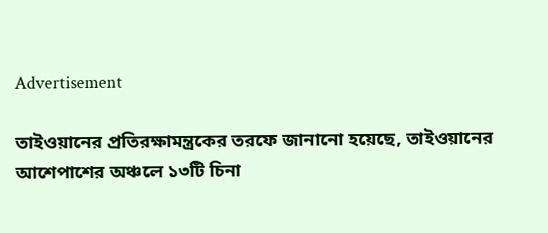Advertisement

তাইওয়ানের প্রতিরক্ষামন্ত্রকের তরফে জানানো হয়েছে, তাইওয়ানের আশেপাশের অঞ্চলে ১৩টি চিনা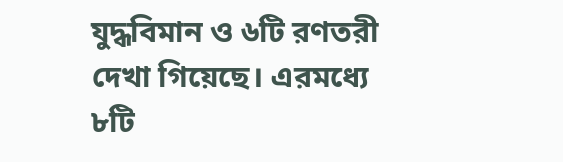যুদ্ধবিমান ও ৬টি রণতরী দেখা গিয়েছে। এরমধ্যে ৮টি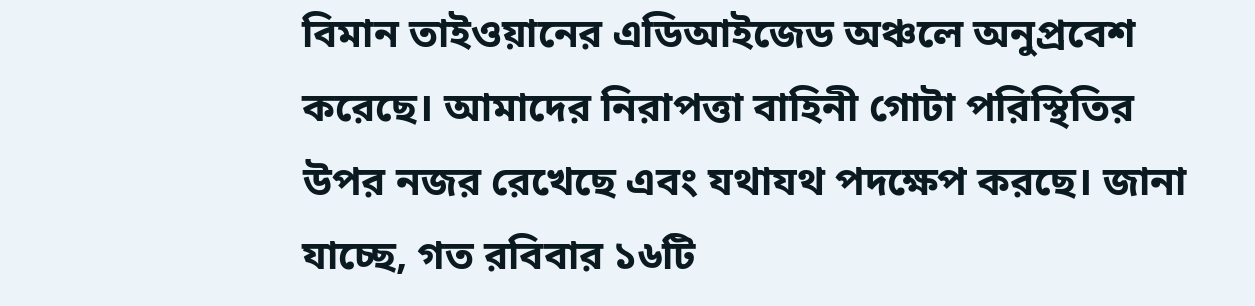বিমান তাইওয়ানের এডিআইজেড অঞ্চলে অনুপ্রবেশ করেছে। আমাদের নিরাপত্তা বাহিনী গোটা পরিস্থিতির উপর নজর রেখেছে এবং যথাযথ পদক্ষেপ করছে। জানা যাচ্ছে, গত রবিবার ১৬টি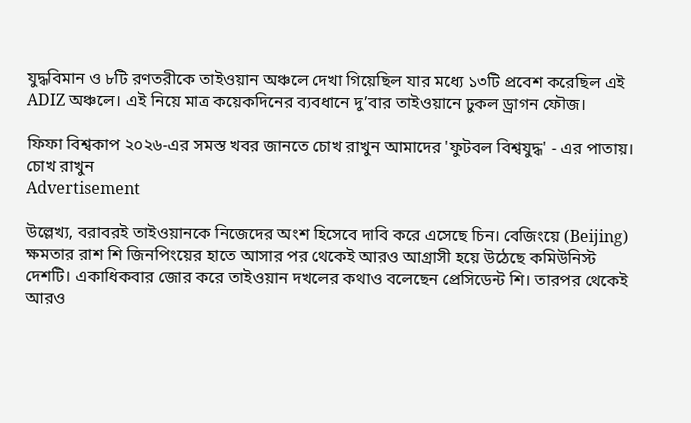যুদ্ধবিমান ও ৮টি রণতরীকে তাইওয়ান অঞ্চলে দেখা গিয়েছিল যার মধ্যে ১৩টি প্রবেশ করেছিল এই ADIZ অঞ্চলে। এই নিয়ে মাত্র কয়েকদিনের ব্যবধানে দু’বার তাইওয়ানে ঢুকল ড্রাগন ফৌজ।

ফিফা বিশ্বকাপ ২০২৬-এর সমস্ত খবর জানতে চোখ রাখুন আমাদের 'ফুটবল বিশ্বযুদ্ধ' - এর পাতায়।
চোখ রাখুন
Advertisement

উল্লেখ্য, বরাবরই তাইওয়ানকে নিজেদের অংশ হিসেবে দাবি করে এসেছে চিন। বেজিংয়ে (Beijing) ক্ষমতার রাশ শি জিনপিংয়ের হাতে আসার পর থেকেই আরও আগ্রাসী হয়ে উঠেছে কমিউনিস্ট দেশটি। একাধিকবার জোর করে তাইওয়ান দখলের কথাও বলেছেন প্রেসিডেন্ট শি। তারপর থেকেই আরও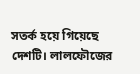সতর্ক হয়ে গিয়েছে দেশটি। লালফৌজের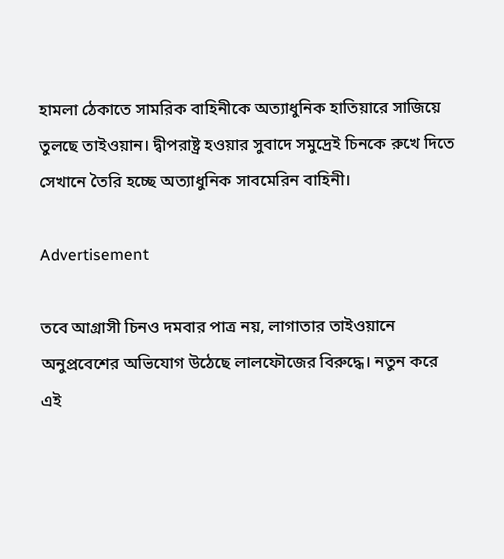হামলা ঠেকাতে সামরিক বাহিনীকে অত্যাধুনিক হাতিয়ারে সাজিয়ে তুলছে তাইওয়ান। দ্বীপরাষ্ট্র হওয়ার সুবাদে সমুদ্রেই চিনকে রুখে দিতে সেখানে তৈরি হচ্ছে অত্যাধুনিক সাবমেরিন বাহিনী।

Advertisement

তবে আগ্রাসী চিনও দমবার পাত্র নয়, লাগাতার তাইওয়ানে অনুপ্রবেশের অভিযোগ উঠেছে লালফৌজের বিরুদ্ধে। নতুন করে এই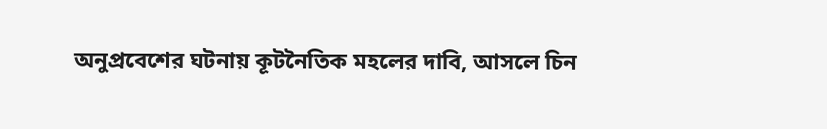অনুপ্রবেশের ঘটনায় কূটনৈতিক মহলের দাবি, আসলে চিন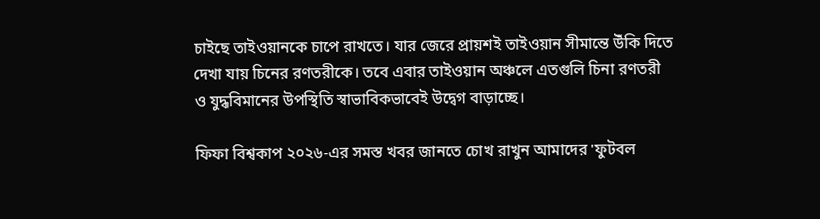চাইছে তাইওয়ানকে চাপে রাখতে। যার জেরে প্রায়শই তাইওয়ান সীমান্তে উঁকি দিতে দেখা যায় চিনের রণতরীকে। তবে এবার তাইওয়ান অঞ্চলে এতগুলি চিনা রণতরী ও যুদ্ধবিমানের উপস্থিতি স্বাভাবিকভাবেই উদ্বেগ বাড়াচ্ছে।

ফিফা বিশ্বকাপ ২০২৬-এর সমস্ত খবর জানতে চোখ রাখুন আমাদের 'ফুটবল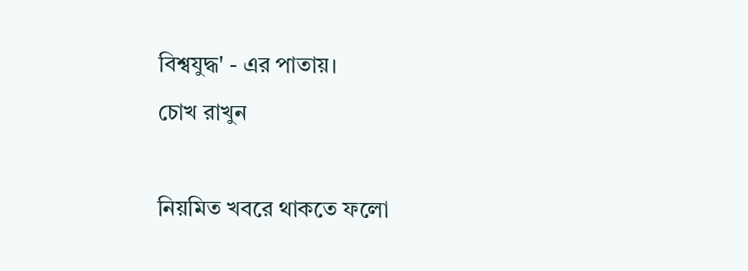বিশ্বযুদ্ধ' - এর পাতায়।
চোখ রাখুন

নিয়মিত খবরে থাকতে ফলো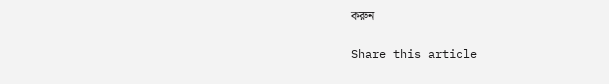করুন

Share this article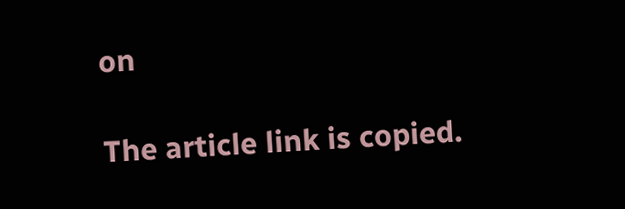on

The article link is copied.